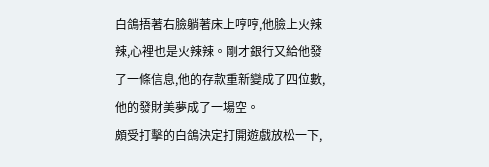白鴿捂著右臉躺著床上哼哼,他臉上火辣辣,心裡也是火辣辣。剛才銀行又給他發了一條信息,他的存款重新變成了四位數,他的發財美夢成了一場空。
頗受打擊的白鴿決定打開遊戲放松一下,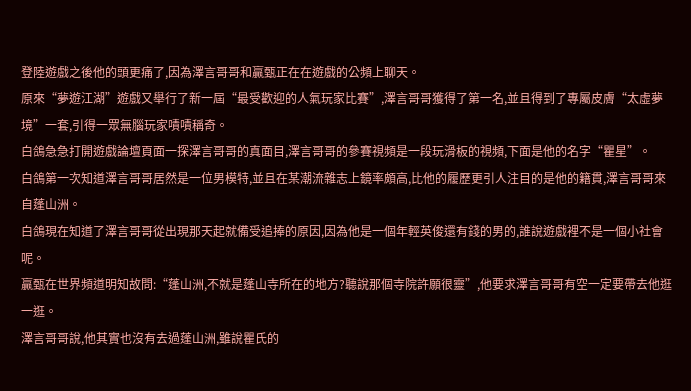登陸遊戲之後他的頭更痛了,因為澤言哥哥和贏甄正在在遊戲的公頻上聊天。
原來“夢遊江湖”遊戲又舉行了新一屆“最受歡迎的人氣玩家比賽”,澤言哥哥獲得了第一名,並且得到了專屬皮膚“太虛夢境”一套,引得一眾無腦玩家嘖嘖稱奇。
白鴿急急打開遊戲論壇頁面一探澤言哥哥的真面目,澤言哥哥的參賽視頻是一段玩滑板的視頻,下面是他的名字“瞿星”。
白鴿第一次知道澤言哥哥居然是一位男模特,並且在某潮流雜志上鏡率頗高,比他的履歷更引人注目的是他的籍貫,澤言哥哥來自蓬山洲。
白鴿現在知道了澤言哥哥從出現那天起就備受追捧的原因,因為他是一個年輕英俊還有錢的男的,誰說遊戲裡不是一個小社會呢。
贏甄在世界頻道明知故問:“蓬山洲,不就是蓬山寺所在的地方?聽說那個寺院許願很靈”,他要求澤言哥哥有空一定要帶去他逛一逛。
澤言哥哥說,他其實也沒有去過蓬山洲,雖說瞿氏的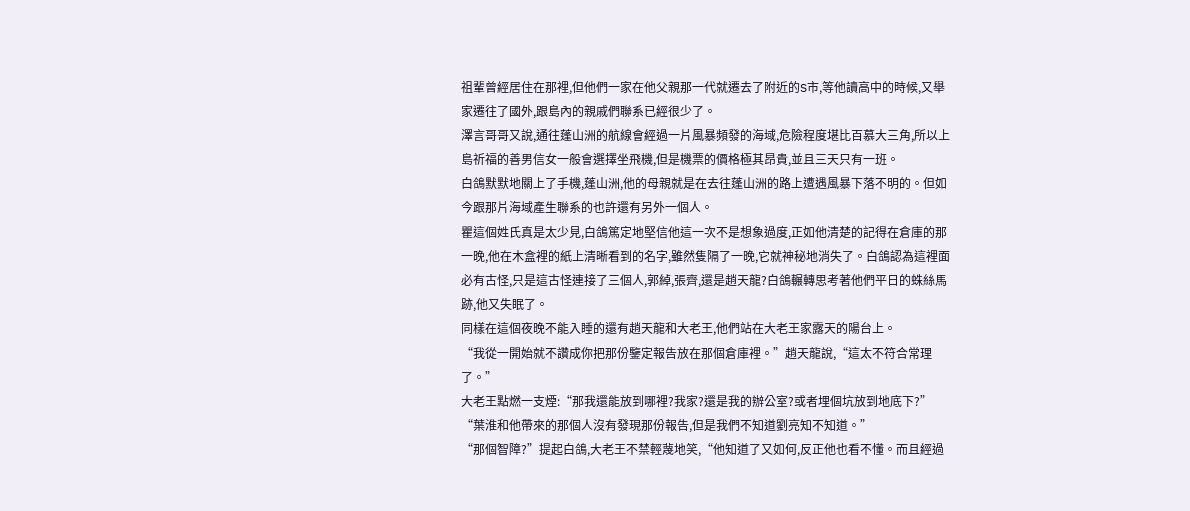祖輩曾經居住在那裡,但他們一家在他父親那一代就遷去了附近的S市,等他讀高中的時候,又舉家遷往了國外,跟島內的親戚們聯系已經很少了。
澤言哥哥又說,通往蓬山洲的航線會經過一片風暴頻發的海域,危險程度堪比百慕大三角,所以上島祈福的善男信女一般會選擇坐飛機,但是機票的價格極其昂貴,並且三天只有一班。
白鴿默默地關上了手機,蓬山洲,他的母親就是在去往蓬山洲的路上遭遇風暴下落不明的。但如今跟那片海域產生聯系的也許還有另外一個人。
瞿這個姓氏真是太少見,白鴿篤定地堅信他這一次不是想象過度,正如他清楚的記得在倉庫的那一晚,他在木盒裡的紙上清晰看到的名字,雖然隻隔了一晚,它就神秘地消失了。白鴿認為這裡面必有古怪,只是這古怪連接了三個人,郭綽,張齊,還是趙天龍?白鴿輾轉思考著他們平日的蛛絲馬跡,他又失眠了。
同樣在這個夜晚不能入睡的還有趙天龍和大老王,他們站在大老王家露天的陽台上。
“我從一開始就不讚成你把那份鑒定報告放在那個倉庫裡。”趙天龍說,“這太不符合常理了。”
大老王點燃一支煙:“那我還能放到哪裡?我家?還是我的辦公室?或者埋個坑放到地底下?”
“葉淮和他帶來的那個人沒有發現那份報告,但是我們不知道劉亮知不知道。”
“那個智障?”提起白鴿,大老王不禁輕蔑地笑,“他知道了又如何,反正他也看不懂。而且經過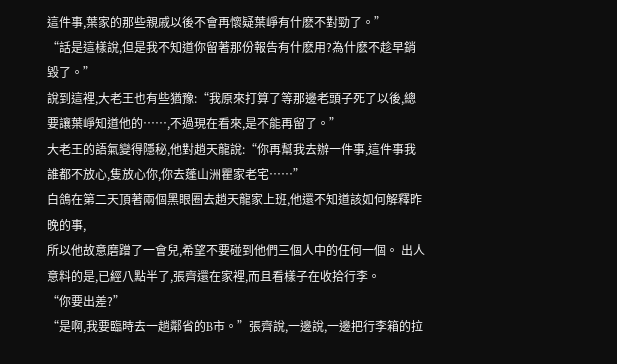這件事,葉家的那些親戚以後不會再懷疑葉崢有什麽不對勁了。”
“話是這樣說,但是我不知道你留著那份報告有什麽用?為什麽不趁早銷毀了。”
說到這裡,大老王也有些猶豫:“我原來打算了等那邊老頭子死了以後,總要讓葉崢知道他的……,不過現在看來,是不能再留了。”
大老王的語氣變得隱秘,他對趙天龍說:“你再幫我去辦一件事,這件事我誰都不放心,隻放心你,你去蓬山洲瞿家老宅……”
白鴿在第二天頂著兩個黑眼圈去趙天龍家上班,他還不知道該如何解釋昨晚的事,
所以他故意磨蹭了一會兒,希望不要碰到他們三個人中的任何一個。 出人意料的是,已經八點半了,張齊還在家裡,而且看樣子在收拾行李。
“你要出差?”
“是啊,我要臨時去一趟鄰省的B市。”張齊說,一邊說,一邊把行李箱的拉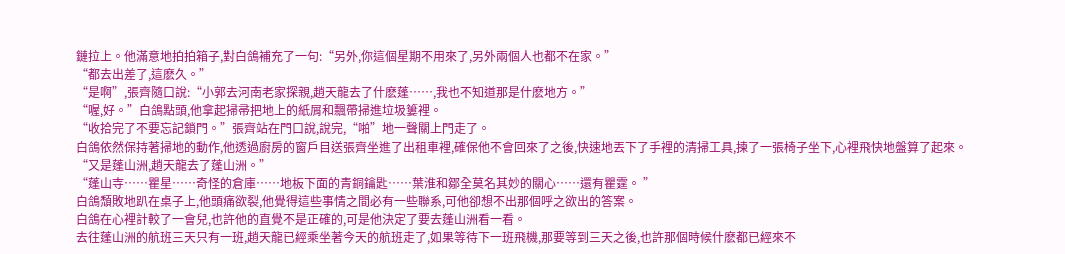鏈拉上。他滿意地拍拍箱子,對白鴿補充了一句:“另外,你這個星期不用來了,另外兩個人也都不在家。”
“都去出差了,這麽久。”
“是啊”,張齊隨口說:“小郭去河南老家探親,趙天龍去了什麽蓬……,我也不知道那是什麽地方。”
“喔,好。”白鴿點頭,他拿起掃帚把地上的紙屑和飄帶掃進垃圾簍裡。
“收拾完了不要忘記鎖門。”張齊站在門口說,說完,“啪”地一聲關上門走了。
白鴿依然保持著掃地的動作,他透過廚房的窗戶目送張齊坐進了出租車裡,確保他不會回來了之後,快速地丟下了手裡的清掃工具,揀了一張椅子坐下,心裡飛快地盤算了起來。
“又是蓬山洲,趙天龍去了蓬山洲。”
“蓬山寺……瞿星……奇怪的倉庫……地板下面的青銅鑰匙……葉淮和鄒全莫名其妙的關心……還有瞿霆。 ”
白鴿頹敗地趴在桌子上,他頭痛欲裂,他覺得這些事情之間必有一些聯系,可他卻想不出那個呼之欲出的答案。
白鴿在心裡計較了一會兒,也許他的直覺不是正確的,可是他決定了要去蓬山洲看一看。
去往蓬山洲的航班三天只有一班,趙天龍已經乘坐著今天的航班走了,如果等待下一班飛機,那要等到三天之後,也許那個時候什麽都已經來不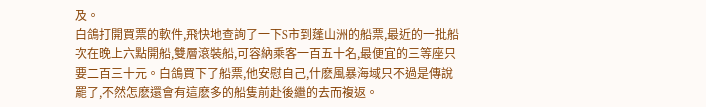及。
白鴿打開買票的軟件,飛快地查詢了一下S市到蓬山洲的船票,最近的一批船次在晚上六點開船,雙層滾裝船,可容納乘客一百五十名,最便宜的三等座只要二百三十元。白鴿買下了船票,他安慰自己,什麽風暴海域只不過是傳說罷了,不然怎麽還會有這麽多的船隻前赴後繼的去而複返。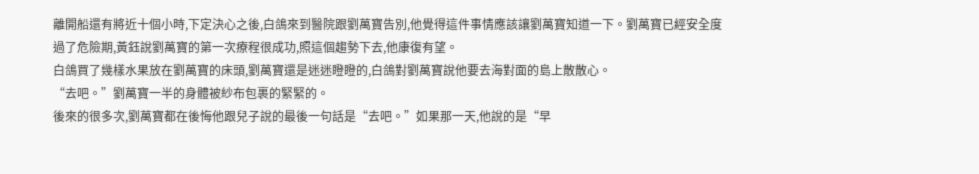離開船還有將近十個小時,下定決心之後,白鴿來到醫院跟劉萬寶告別,他覺得這件事情應該讓劉萬寶知道一下。劉萬寶已經安全度過了危險期,黃鈺說劉萬寶的第一次療程很成功,照這個趨勢下去,他康復有望。
白鴿買了幾樣水果放在劉萬寶的床頭,劉萬寶還是迷迷瞪瞪的,白鴿對劉萬寶說他要去海對面的島上散散心。
“去吧。”劉萬寶一半的身體被紗布包裹的緊緊的。
後來的很多次,劉萬寶都在後悔他跟兒子說的最後一句話是“去吧。”如果那一天,他說的是“早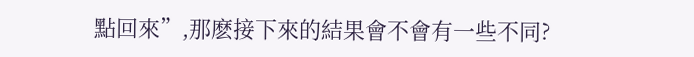點回來”,那麽接下來的結果會不會有一些不同?